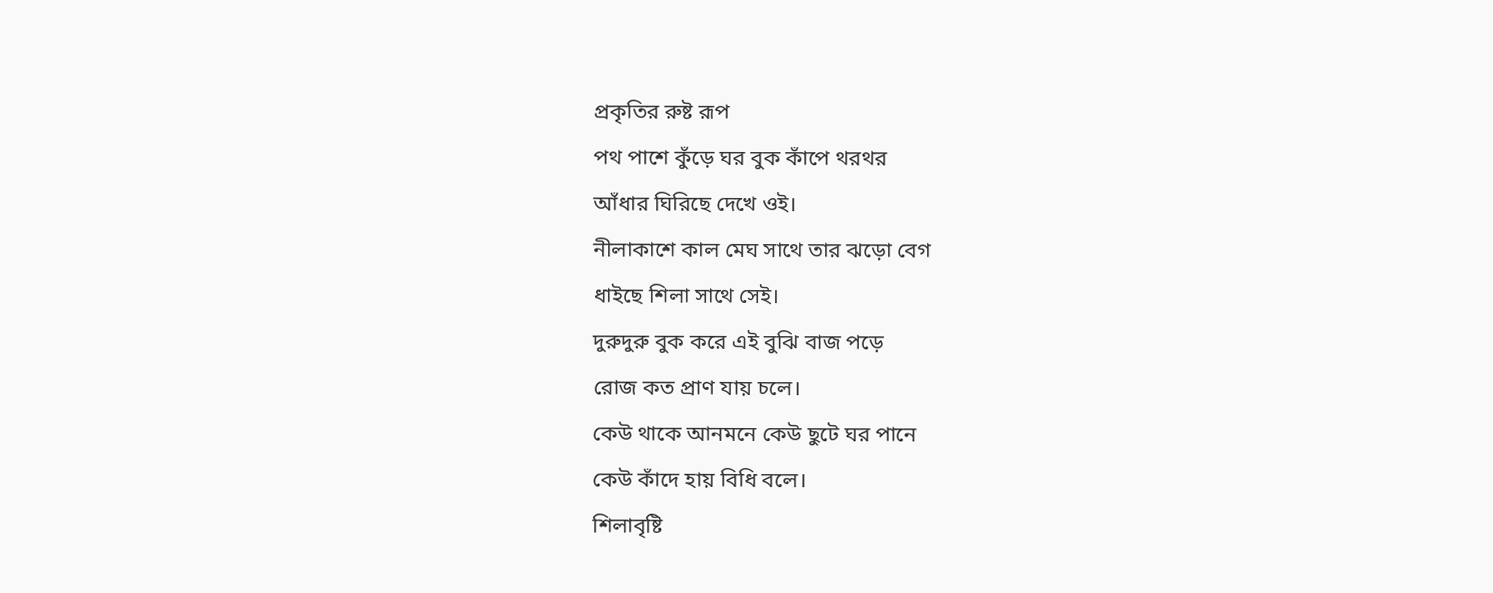প্রকৃতির রুষ্ট রূপ
পথ পাশে কুঁড়ে ঘর বুক কাঁপে থরথর
আঁধার ঘিরিছে দেখে ওই।
নীলাকাশে কাল মেঘ সাথে তার ঝড়ো বেগ
ধাইছে শিলা সাথে সেই।
দুরুদুরু বুক করে এই বুঝি বাজ পড়ে
রোজ কত প্রাণ যায় চলে।
কেউ থাকে আনমনে কেউ ছুটে ঘর পানে
কেউ কাঁদে হায় বিধি বলে।
শিলাবৃষ্টি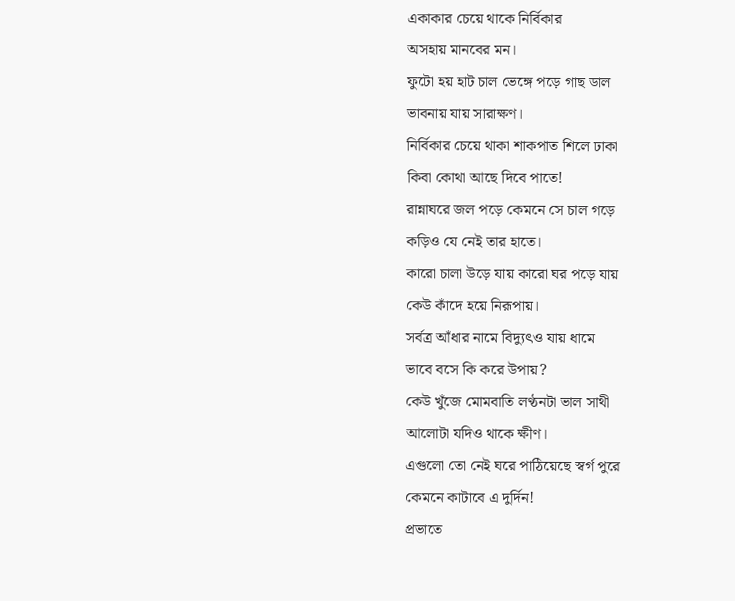একাকার চেয়ে থাকে নির্বিকার
অসহায় মানবের মন।
ফুটো হয় হাট চাল ভেঙ্গে পড়ে গাছ ডাল
ভাবনায় যায় সারাক্ষণ।
নির্বিকার চেয়ে থাকা শাকপাত শিলে ঢাকা
কিবা কোথা আছে দিবে পাতে!
রান্নাঘরে জল পড়ে কেমনে সে চাল গড়ে
কড়িও যে নেই তার হাতে।
কারো চালা উড়ে যায় কারো ঘর পড়ে যায়
কেউ কাঁদে হয়ে নিরূপায়।
সর্বত্র আঁধার নামে বিদ্যুৎও যায় ধামে
ভাবে বসে কি করে উপায়?
কেউ খুঁজে মোমবাতি লণ্ঠনটা ভাল সাথী
আলোটা যদিও থাকে ক্ষীণ।
এগুলো তো নেই ঘরে পাঠিয়েছে স্বর্গ পুরে
কেমনে কাটাবে এ দুর্দিন!
প্রভাতে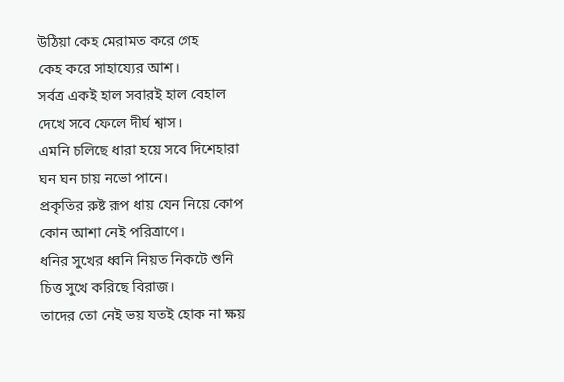উঠিয়া কেহ মেরামত করে গেহ
কেহ করে সাহায্যের আশ।
সর্বত্র একই হাল সবারই হাল বেহাল
দেখে সবে ফেলে দীর্ঘ শ্বাস।
এমনি চলিছে ধারা হয়ে সবে দিশেহারা
ঘন ঘন চায় নভো পানে।
প্রকৃতির রুষ্ট রূপ ধায় যেন নিয়ে কোপ
কোন আশা নেই পরিত্রাণে।
ধনির সুখের ধ্বনি নিয়ত নিকটে শুনি
চিত্ত সুখে করিছে বিরাজ।
তাদের তো নেই ভয় যতই হোক না ক্ষয়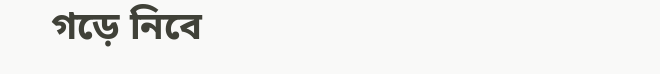গড়ে নিবে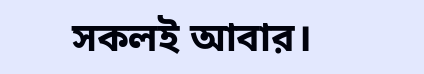সকলই আবার।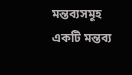মন্তব্যসমূহ
একটি মন্তব্য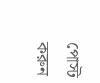পোস্ট করুন